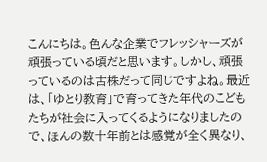こんにちは。色んな企業でフレッシャーズが頑張っている頃だと思います。しかし、頑張っているのは古株だって同じですよね。最近は、「ゆとり教育」で育ってきた年代のこどもたちが社会に入ってくるようになりましたので、ほんの数十年前とは感覚が全く異なり、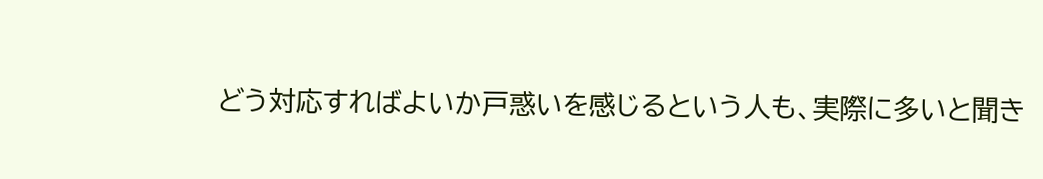どう対応すればよいか戸惑いを感じるという人も、実際に多いと聞き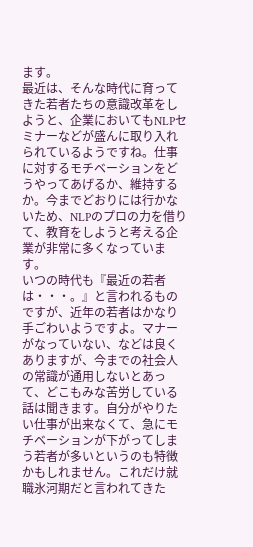ます。
最近は、そんな時代に育ってきた若者たちの意識改革をしようと、企業においてもNLPセミナーなどが盛んに取り入れられているようですね。仕事に対するモチベーションをどうやってあげるか、維持するか。今までどおりには行かないため、NLPのプロの力を借りて、教育をしようと考える企業が非常に多くなっています。
いつの時代も『最近の若者は・・・。』と言われるものですが、近年の若者はかなり手ごわいようですよ。マナーがなっていない、などは良くありますが、今までの社会人の常識が通用しないとあって、どこもみな苦労している話は聞きます。自分がやりたい仕事が出来なくて、急にモチベーションが下がってしまう若者が多いというのも特徴かもしれません。これだけ就職氷河期だと言われてきた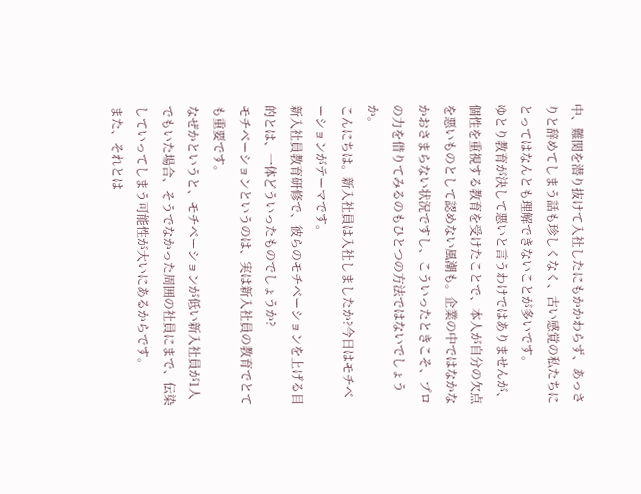中、難関を潜り抜けて入社したにもかかわらず、あっさりと辞めてしまう話も珍しくなく、古い感覚の私たちにとってはなんとも理解できないことが多いです。
ゆとり教育が決して悪いと言うわけではありませんが、個性を重視する教育を受けたことで、本人が自分の欠点を悪いものとして認めない風潮も。企業の中ではなかなかおさまらない状況ですし、こういったときこそ、プロの力を借りてみるのもひとつの方法ではないでしょうか。
こんにちは。新入社員は入社しましたか?今日はモチベーションがテーマです。
新入社員教育研修で、彼らのモチベーションを上げる目的とは、一体どういったものでしょうか?
モチベーションというのは、実は新入社員の教育でとても重要です。
なぜかというと、モチベーションが低い新入社員が1人でもいた場合、そうでなかった周囲の社員にまで、伝染していってしまう可能性が大いにあるからです。
また、それとは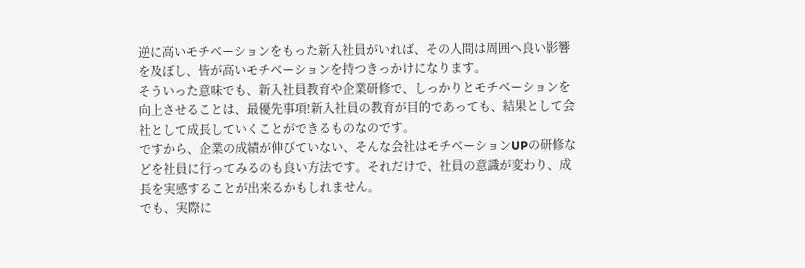逆に高いモチベーションをもった新入社員がいれば、その人間は周囲へ良い影響を及ぼし、皆が高いモチベーションを持つきっかけになります。
そういった意味でも、新入社員教育や企業研修で、しっかりとモチベーションを向上させることは、最優先事項!新入社員の教育が目的であっても、結果として会社として成長していくことができるものなのです。
ですから、企業の成績が伸びていない、そんな会社はモチベーションUPの研修などを社員に行ってみるのも良い方法です。それだけで、社員の意識が変わり、成長を実感することが出来るかもしれません。
でも、実際に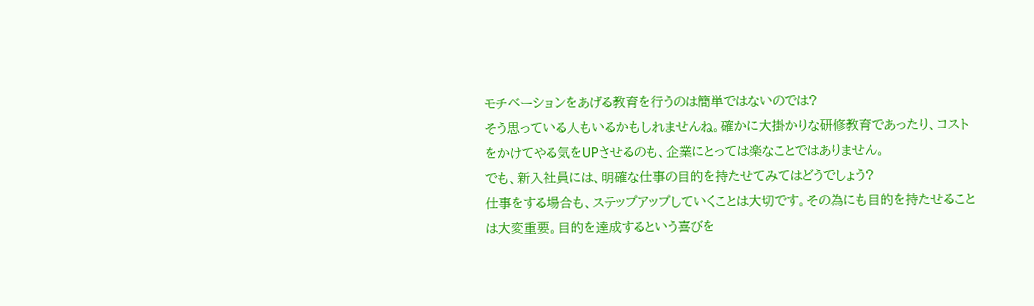モチベーションをあげる教育を行うのは簡単ではないのでは?
そう思っている人もいるかもしれませんね。確かに大掛かりな研修教育であったり、コストをかけてやる気をUPさせるのも、企業にとっては楽なことではありません。
でも、新入社員には、明確な仕事の目的を持たせてみてはどうでしょう?
仕事をする場合も、ステップアップしていくことは大切です。その為にも目的を持たせることは大変重要。目的を達成するという喜びを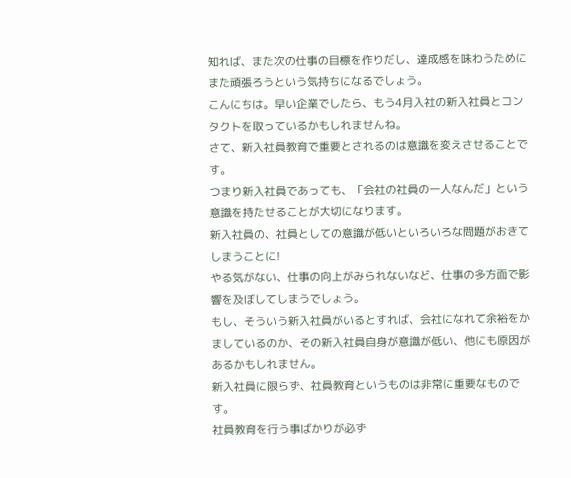知れば、また次の仕事の目標を作りだし、達成感を味わうためにまた頑張ろうという気持ちになるでしょう。
こんにちは。早い企業でしたら、もう4月入社の新入社員とコンタクトを取っているかもしれませんね。
さて、新入社員教育で重要とされるのは意識を変えさせることです。
つまり新入社員であっても、「会社の社員の一人なんだ」という意識を持たせることが大切になります。
新入社員の、社員としての意識が低いといろいろな問題がおきてしまうことに!
やる気がない、仕事の向上がみられないなど、仕事の多方面で影響を及ぼしてしまうでしょう。
もし、そういう新入社員がいるとすれば、会社になれて余裕をかましているのか、その新入社員自身が意識が低い、他にも原因があるかもしれません。
新入社員に限らず、社員教育というものは非常に重要なものです。
社員教育を行う事ばかりが必ず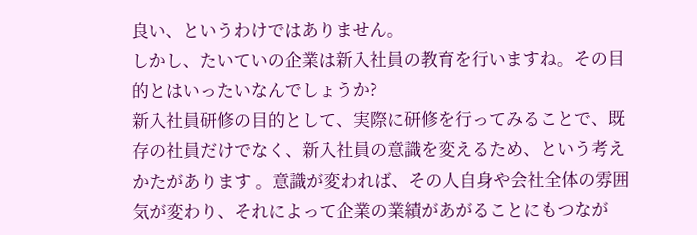良い、というわけではありません。
しかし、たいていの企業は新入社員の教育を行いますね。その目的とはいったいなんでしょうか?
新入社員研修の目的として、実際に研修を行ってみることで、既存の社員だけでなく、新入社員の意識を変えるため、という考えかたがあります 。意識が変われば、その人自身や会社全体の雰囲気が変わり、それによって企業の業績があがることにもつなが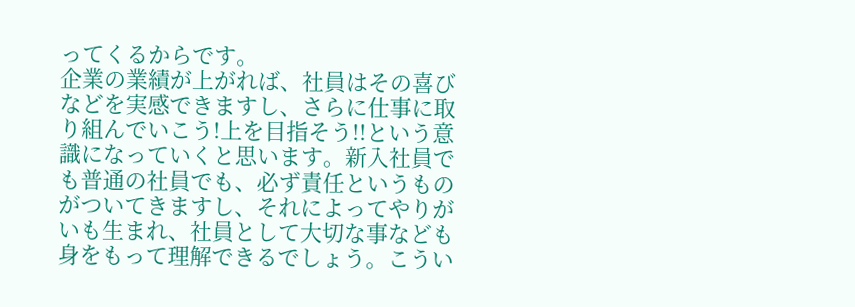ってくるからです。
企業の業績が上がれば、社員はその喜びなどを実感できますし、さらに仕事に取り組んでいこう!上を目指そう!!という意識になっていくと思います。新入社員でも普通の社員でも、必ず責任というものがついてきますし、それによってやりがいも生まれ、社員として大切な事なども身をもって理解できるでしょう。こうい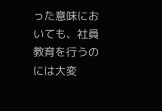った意味においても、社員教育を行うのには大変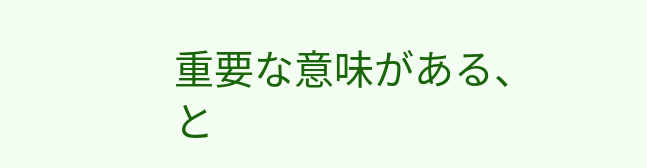重要な意味がある、と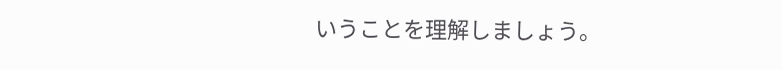いうことを理解しましょう。